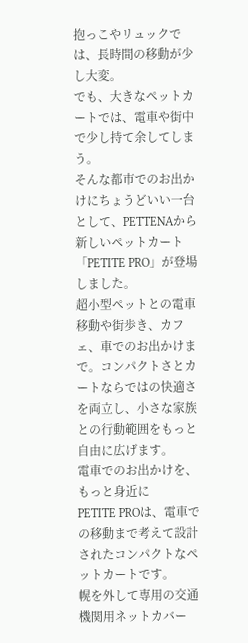抱っこやリュックでは、長時間の移動が少し大変。
でも、大きなペットカートでは、電車や街中で少し持て余してしまう。
そんな都市でのお出かけにちょうどいい一台として、PETTENAから新しいペットカート「PETITE PRO」が登場しました。
超小型ペットとの電車移動や街歩き、カフェ、車でのお出かけまで。コンパクトさとカートならではの快適さを両立し、小さな家族との行動範囲をもっと自由に広げます。
電車でのお出かけを、もっと身近に
PETITE PROは、電車での移動まで考えて設計されたコンパクトなペットカートです。
幌を外して専用の交通機関用ネットカバー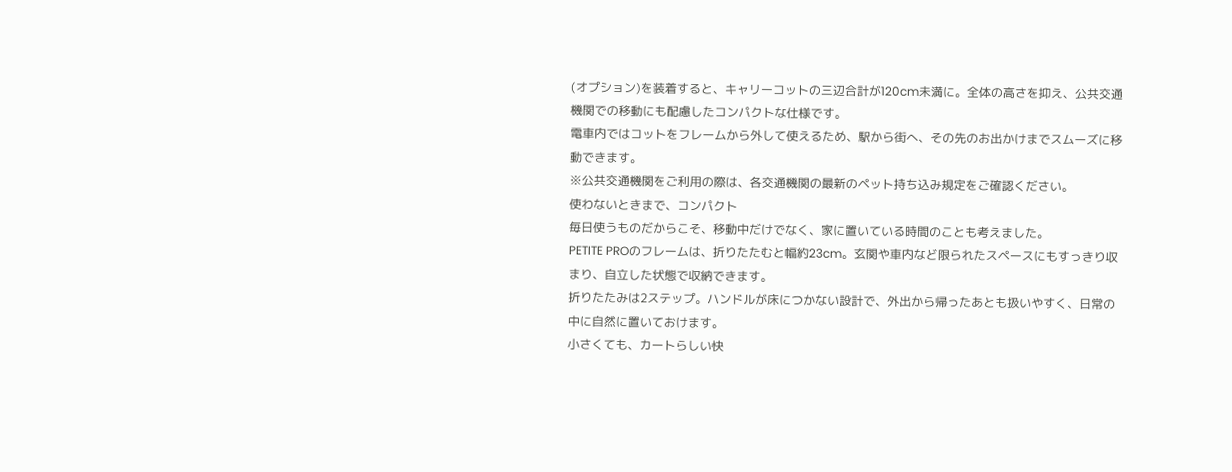(オプション)を装着すると、キャリーコットの三辺合計が120cm未満に。全体の高さを抑え、公共交通機関での移動にも配慮したコンパクトな仕様です。
電車内ではコットをフレームから外して使えるため、駅から街へ、その先のお出かけまでスムーズに移動できます。
※公共交通機関をご利用の際は、各交通機関の最新のペット持ち込み規定をご確認ください。
使わないときまで、コンパクト
毎日使うものだからこそ、移動中だけでなく、家に置いている時間のことも考えました。
PETITE PROのフレームは、折りたたむと幅約23cm。玄関や車内など限られたスペースにもすっきり収まり、自立した状態で収納できます。
折りたたみは2ステップ。ハンドルが床につかない設計で、外出から帰ったあとも扱いやすく、日常の中に自然に置いておけます。
小さくても、カートらしい快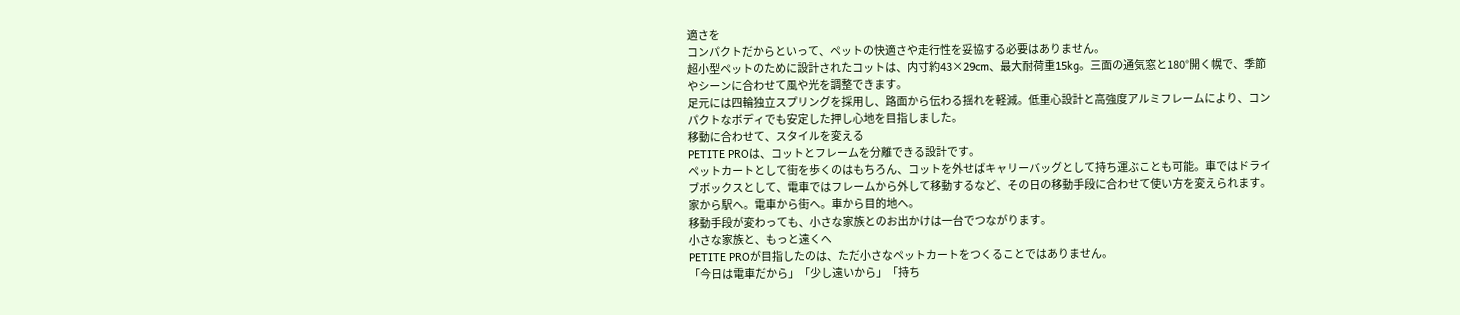適さを
コンパクトだからといって、ペットの快適さや走行性を妥協する必要はありません。
超小型ペットのために設計されたコットは、内寸約43×29cm、最大耐荷重15kg。三面の通気窓と180°開く幌で、季節やシーンに合わせて風や光を調整できます。
足元には四輪独立スプリングを採用し、路面から伝わる揺れを軽減。低重心設計と高強度アルミフレームにより、コンパクトなボディでも安定した押し心地を目指しました。
移動に合わせて、スタイルを変える
PETITE PROは、コットとフレームを分離できる設計です。
ペットカートとして街を歩くのはもちろん、コットを外せばキャリーバッグとして持ち運ぶことも可能。車ではドライブボックスとして、電車ではフレームから外して移動するなど、その日の移動手段に合わせて使い方を変えられます。
家から駅へ。電車から街へ。車から目的地へ。
移動手段が変わっても、小さな家族とのお出かけは一台でつながります。
小さな家族と、もっと遠くへ
PETITE PROが目指したのは、ただ小さなペットカートをつくることではありません。
「今日は電車だから」「少し遠いから」「持ち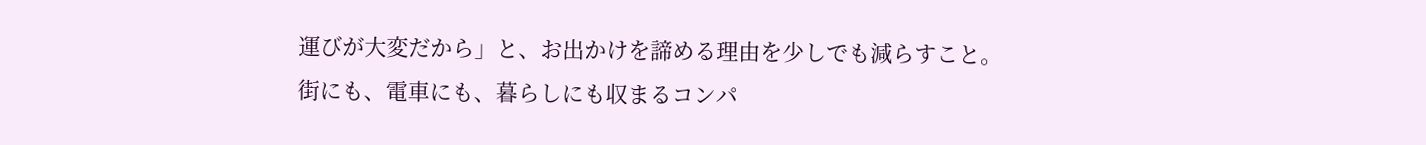運びが大変だから」と、お出かけを諦める理由を少しでも減らすこと。
街にも、電車にも、暮らしにも収まるコンパ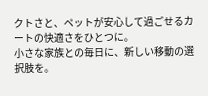クトさと、ペットが安心して過ごせるカートの快適さをひとつに。
小さな家族との毎日に、新しい移動の選択肢を。